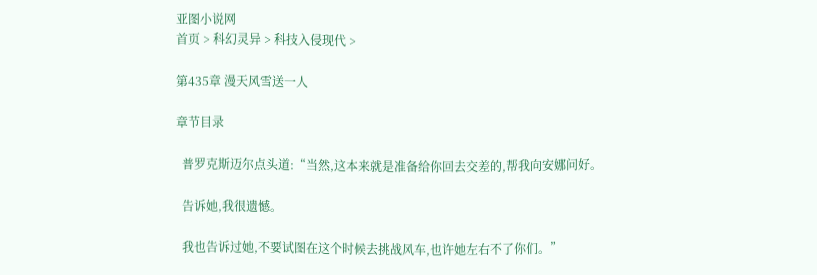亚图小说网
首页 > 科幻灵异 > 科技入侵现代 >

第435章 漫天风雪送一人

章节目录

  普罗克斯迈尔点头道:“当然,这本来就是准备给你回去交差的,帮我向安娜问好。

  告诉她,我很遗憾。

  我也告诉过她,不要试图在这个时候去挑战风车,也许她左右不了你们。”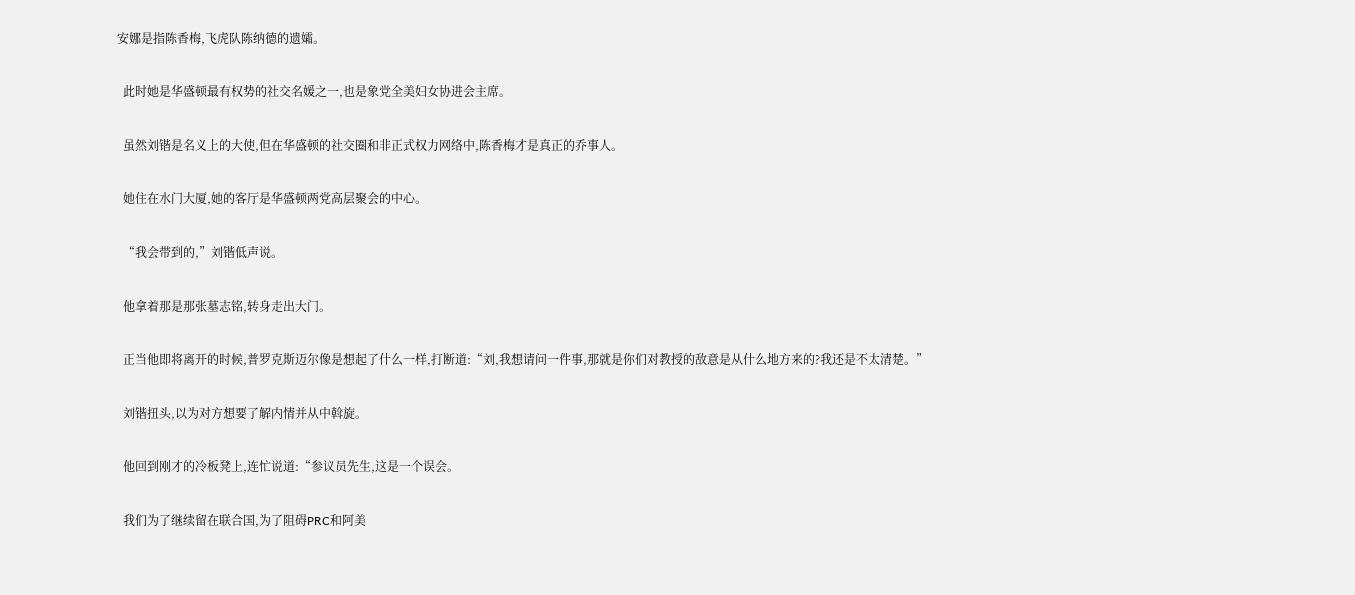安娜是指陈香梅,飞虎队陈纳德的遗孀。

  此时她是华盛顿最有权势的社交名媛之一,也是象党全美妇女协进会主席。

  虽然刘锴是名义上的大使,但在华盛顿的社交圈和非正式权力网络中,陈香梅才是真正的乔事人。

  她住在水门大厦,她的客厅是华盛顿两党高层聚会的中心。

  “我会带到的,”刘锴低声说。

  他拿着那是那张墓志铭,转身走出大门。

  正当他即将离开的时候,普罗克斯迈尔像是想起了什么一样,打断道:“刘,我想请问一件事,那就是你们对教授的敌意是从什么地方来的?我还是不太清楚。”

  刘锴扭头,以为对方想要了解内情并从中斡旋。

  他回到刚才的冷板凳上,连忙说道:“参议员先生,这是一个误会。

  我们为了继续留在联合国,为了阻碍PRC和阿美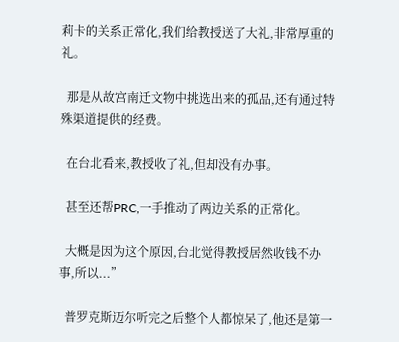莉卡的关系正常化,我们给教授送了大礼,非常厚重的礼。

  那是从故宫南迁文物中挑选出来的孤品,还有通过特殊渠道提供的经费。

  在台北看来,教授收了礼,但却没有办事。

  甚至还帮PRC,一手推动了两边关系的正常化。

  大概是因为这个原因,台北觉得教授居然收钱不办事,所以...”

  普罗克斯迈尔听完之后整个人都惊呆了,他还是第一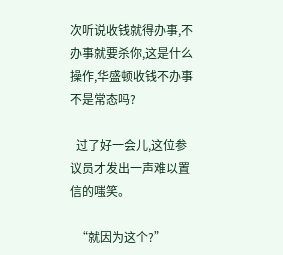次听说收钱就得办事,不办事就要杀你,这是什么操作,华盛顿收钱不办事不是常态吗?

  过了好一会儿,这位参议员才发出一声难以置信的嗤笑。

  “就因为这个?”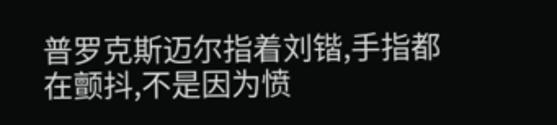普罗克斯迈尔指着刘锴,手指都在颤抖,不是因为愤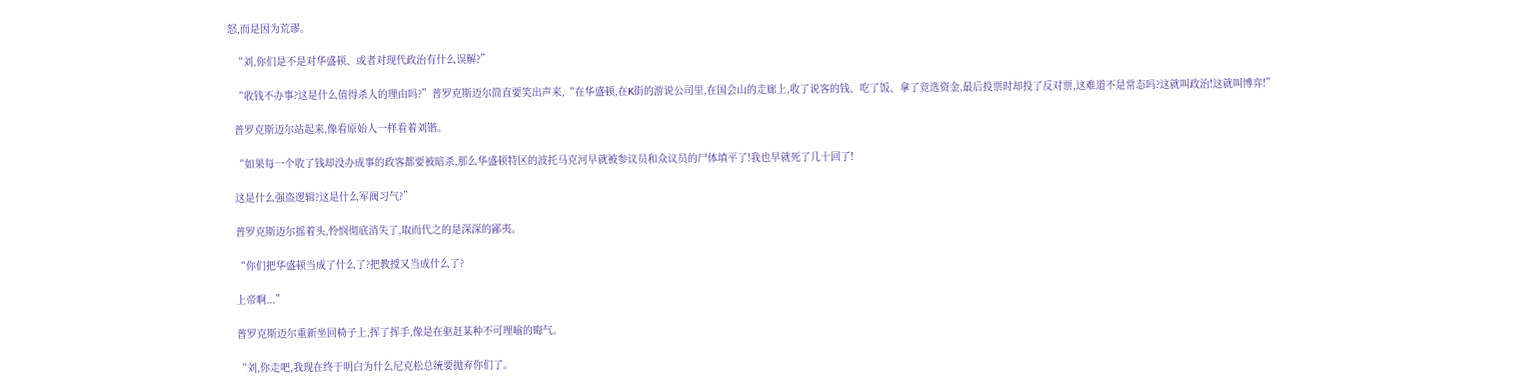怒,而是因为荒谬。

  “刘,你们是不是对华盛顿、或者对现代政治有什么误解?”

  “收钱不办事?这是什么值得杀人的理由吗?”普罗克斯迈尔简直要笑出声来,“在华盛顿,在K街的游说公司里,在国会山的走廊上,收了说客的钱、吃了饭、拿了竞选资金,最后投票时却投了反对票,这难道不是常态吗?这就叫政治!这就叫博弈!”

  普罗克斯迈尔站起来,像看原始人一样看着刘锴。

  “如果每一个收了钱却没办成事的政客都要被暗杀,那么华盛顿特区的波托马克河早就被参议员和众议员的尸体填平了!我也早就死了几十回了!

  这是什么强盗逻辑?这是什么军阀习气?”

  普罗克斯迈尔摇着头,怜悯彻底消失了,取而代之的是深深的鄙夷。

  “你们把华盛顿当成了什么了?把教授又当成什么了?

  上帝啊...”

  普罗克斯迈尔重新坐回椅子上,挥了挥手,像是在驱赶某种不可理喻的晦气。

  “刘,你走吧,我现在终于明白为什么尼克松总统要抛弃你们了。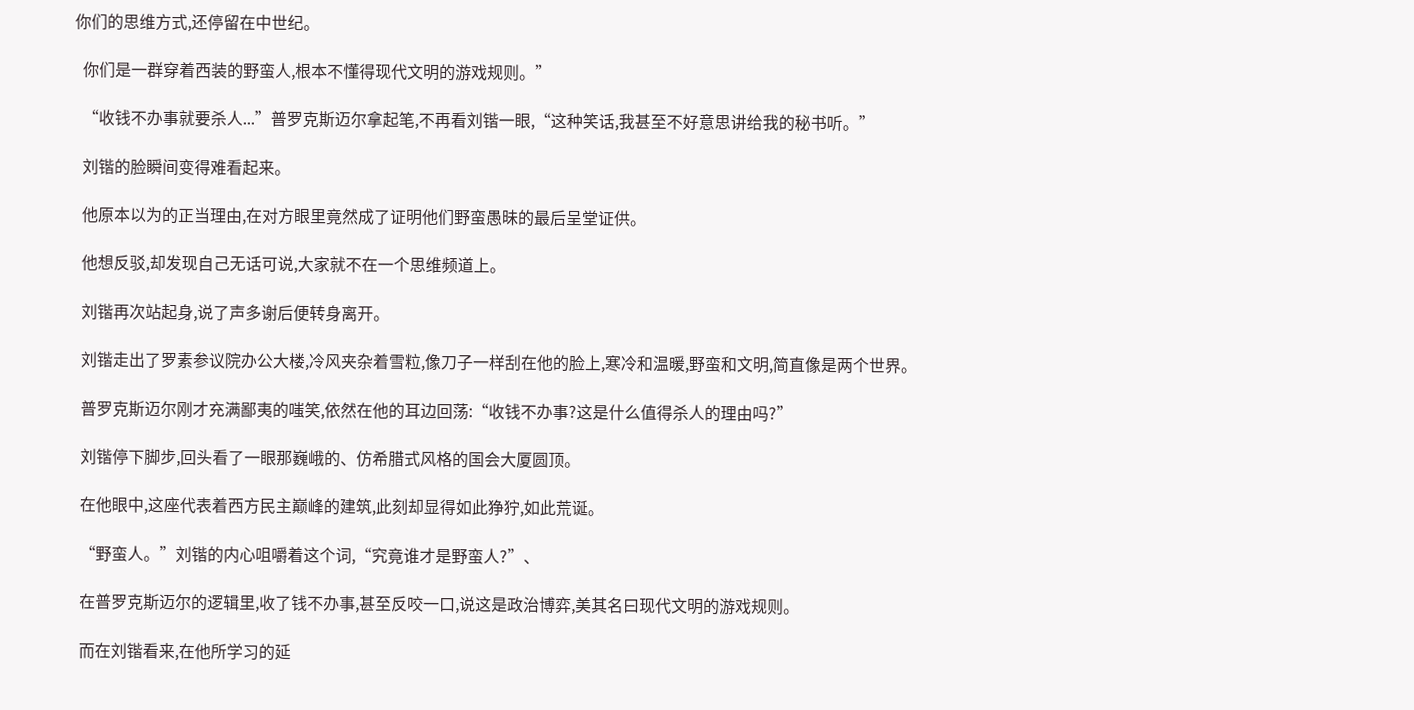你们的思维方式,还停留在中世纪。

  你们是一群穿着西装的野蛮人,根本不懂得现代文明的游戏规则。”

  “收钱不办事就要杀人...”普罗克斯迈尔拿起笔,不再看刘锴一眼,“这种笑话,我甚至不好意思讲给我的秘书听。”

  刘锴的脸瞬间变得难看起来。

  他原本以为的正当理由,在对方眼里竟然成了证明他们野蛮愚昧的最后呈堂证供。

  他想反驳,却发现自己无话可说,大家就不在一个思维频道上。

  刘锴再次站起身,说了声多谢后便转身离开。

  刘锴走出了罗素参议院办公大楼,冷风夹杂着雪粒,像刀子一样刮在他的脸上,寒冷和温暖,野蛮和文明,简直像是两个世界。

  普罗克斯迈尔刚才充满鄙夷的嗤笑,依然在他的耳边回荡:“收钱不办事?这是什么值得杀人的理由吗?”

  刘锴停下脚步,回头看了一眼那巍峨的、仿希腊式风格的国会大厦圆顶。

  在他眼中,这座代表着西方民主巅峰的建筑,此刻却显得如此狰狞,如此荒诞。

  “野蛮人。”刘锴的内心咀嚼着这个词,“究竟谁才是野蛮人?”、

  在普罗克斯迈尔的逻辑里,收了钱不办事,甚至反咬一口,说这是政治博弈,美其名曰现代文明的游戏规则。

  而在刘锴看来,在他所学习的延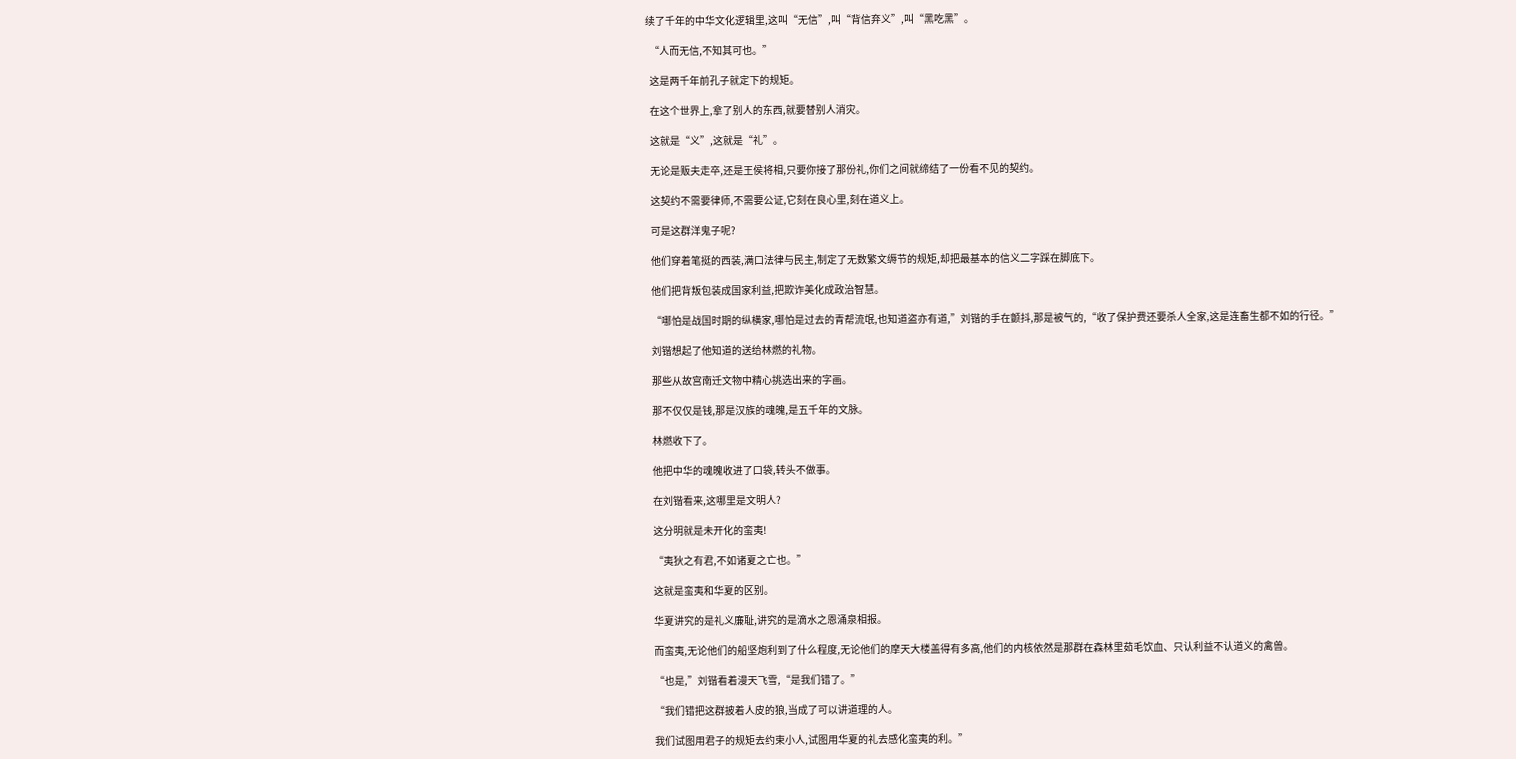续了千年的中华文化逻辑里,这叫“无信”,叫“背信弃义”,叫“黑吃黑”。

  “人而无信,不知其可也。”

  这是两千年前孔子就定下的规矩。

  在这个世界上,拿了别人的东西,就要替别人消灾。

  这就是“义”,这就是“礼”。

  无论是贩夫走卒,还是王侯将相,只要你接了那份礼,你们之间就缔结了一份看不见的契约。

  这契约不需要律师,不需要公证,它刻在良心里,刻在道义上。

  可是这群洋鬼子呢?

  他们穿着笔挺的西装,满口法律与民主,制定了无数繁文缛节的规矩,却把最基本的信义二字踩在脚底下。

  他们把背叛包装成国家利益,把欺诈美化成政治智慧。

  “哪怕是战国时期的纵横家,哪怕是过去的青帮流氓,也知道盗亦有道,”刘锴的手在颤抖,那是被气的,“收了保护费还要杀人全家,这是连畜生都不如的行径。”

  刘锴想起了他知道的送给林燃的礼物。

  那些从故宫南迁文物中精心挑选出来的字画。

  那不仅仅是钱,那是汉族的魂魄,是五千年的文脉。

  林燃收下了。

  他把中华的魂魄收进了口袋,转头不做事。

  在刘锴看来,这哪里是文明人?

  这分明就是未开化的蛮夷!

  “夷狄之有君,不如诸夏之亡也。”

  这就是蛮夷和华夏的区别。

  华夏讲究的是礼义廉耻,讲究的是滴水之恩涌泉相报。

  而蛮夷,无论他们的船坚炮利到了什么程度,无论他们的摩天大楼盖得有多高,他们的内核依然是那群在森林里茹毛饮血、只认利益不认道义的禽兽。

  “也是,”刘锴看着漫天飞雪,“是我们错了。”

  “我们错把这群披着人皮的狼,当成了可以讲道理的人。

  我们试图用君子的规矩去约束小人,试图用华夏的礼去感化蛮夷的利。”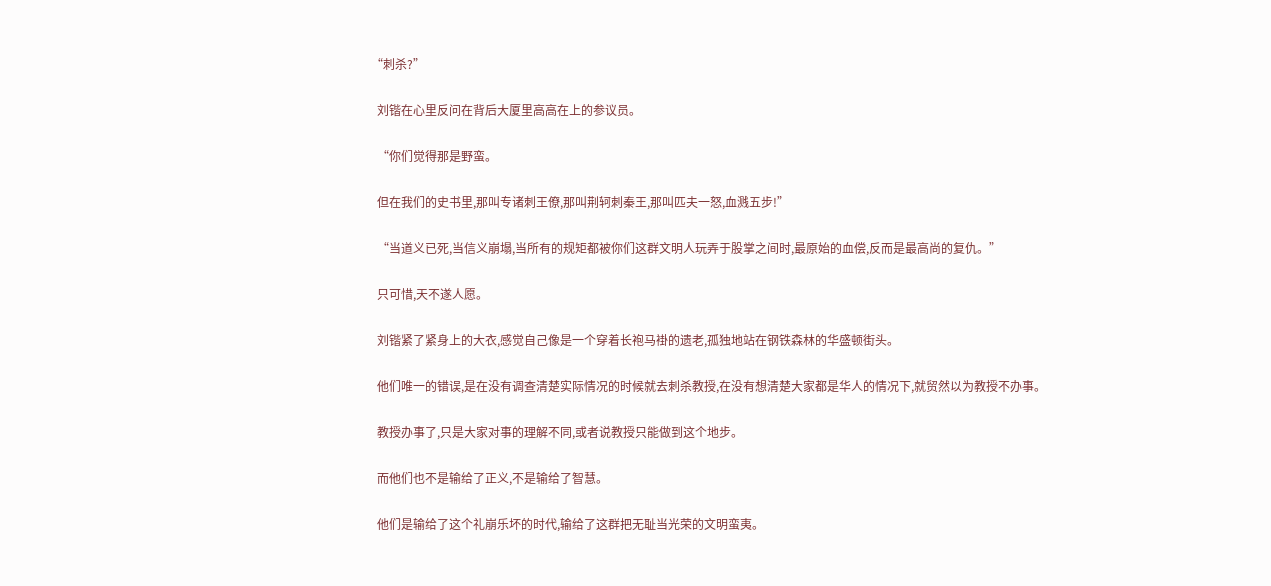“刺杀?”

  刘锴在心里反问在背后大厦里高高在上的参议员。

  “你们觉得那是野蛮。

  但在我们的史书里,那叫专诸刺王僚,那叫荆轲刺秦王,那叫匹夫一怒,血溅五步!”

  “当道义已死,当信义崩塌,当所有的规矩都被你们这群文明人玩弄于股掌之间时,最原始的血偿,反而是最高尚的复仇。”

  只可惜,天不遂人愿。

  刘锴紧了紧身上的大衣,感觉自己像是一个穿着长袍马褂的遗老,孤独地站在钢铁森林的华盛顿街头。

  他们唯一的错误,是在没有调查清楚实际情况的时候就去刺杀教授,在没有想清楚大家都是华人的情况下,就贸然以为教授不办事。

  教授办事了,只是大家对事的理解不同,或者说教授只能做到这个地步。

  而他们也不是输给了正义,不是输给了智慧。

  他们是输给了这个礼崩乐坏的时代,输给了这群把无耻当光荣的文明蛮夷。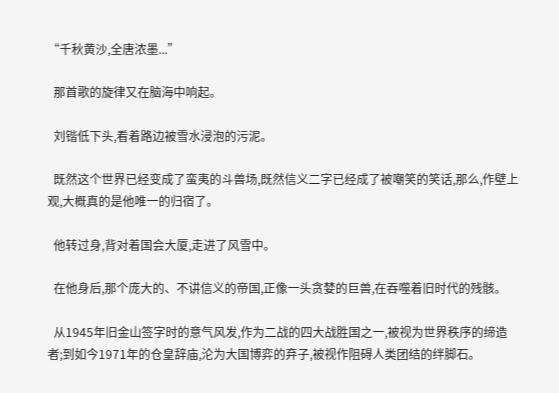“千秋黄沙,全唐浓墨...”

  那首歌的旋律又在脑海中响起。

  刘锴低下头,看着路边被雪水浸泡的污泥。

  既然这个世界已经变成了蛮夷的斗兽场,既然信义二字已经成了被嘲笑的笑话,那么,作壁上观,大概真的是他唯一的归宿了。

  他转过身,背对着国会大厦,走进了风雪中。

  在他身后,那个庞大的、不讲信义的帝国,正像一头贪婪的巨兽,在吞噬着旧时代的残骸。

  从1945年旧金山签字时的意气风发,作为二战的四大战胜国之一,被视为世界秩序的缔造者;到如今1971年的仓皇辞庙,沦为大国博弈的弃子,被视作阻碍人类团结的绊脚石。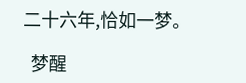二十六年,恰如一梦。

  梦醒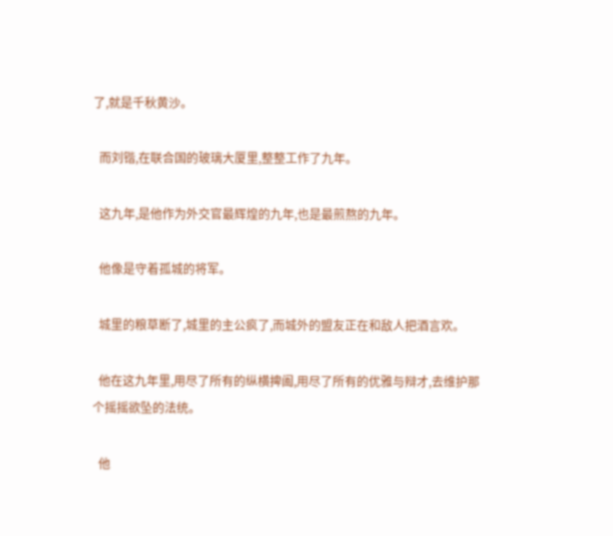了,就是千秋黄沙。

  而刘锴,在联合国的玻璃大厦里,整整工作了九年。

  这九年,是他作为外交官最辉煌的九年,也是最煎熬的九年。

  他像是守着孤城的将军。

  城里的粮草断了,城里的主公疯了,而城外的盟友正在和敌人把酒言欢。

  他在这九年里,用尽了所有的纵横捭阖,用尽了所有的优雅与辩才,去维护那个摇摇欲坠的法统。

  他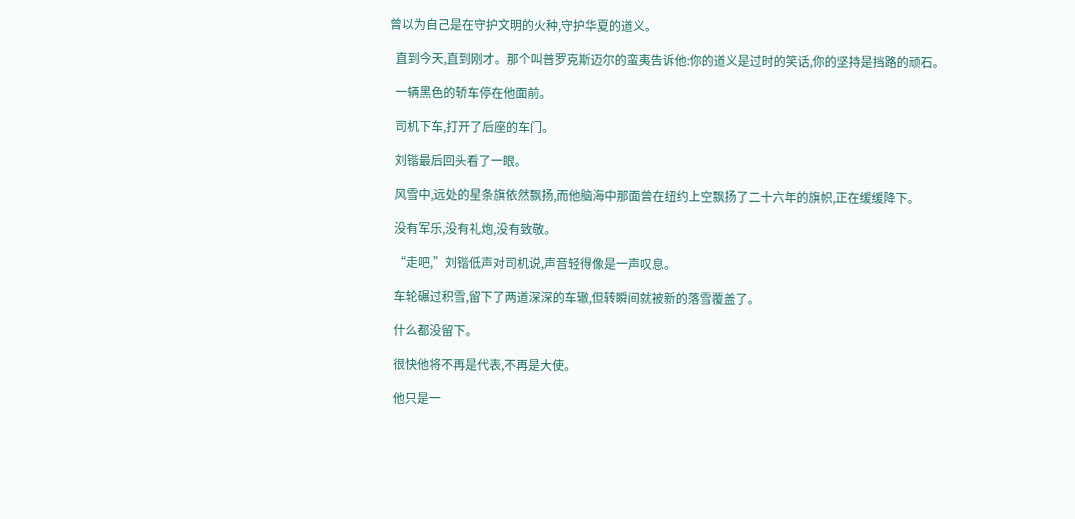曾以为自己是在守护文明的火种,守护华夏的道义。

  直到今天,直到刚才。那个叫普罗克斯迈尔的蛮夷告诉他:你的道义是过时的笑话,你的坚持是挡路的顽石。

  一辆黑色的轿车停在他面前。

  司机下车,打开了后座的车门。

  刘锴最后回头看了一眼。

  风雪中,远处的星条旗依然飘扬,而他脑海中那面曾在纽约上空飘扬了二十六年的旗帜,正在缓缓降下。

  没有军乐,没有礼炮,没有致敬。

  “走吧,”刘锴低声对司机说,声音轻得像是一声叹息。

  车轮碾过积雪,留下了两道深深的车辙,但转瞬间就被新的落雪覆盖了。

  什么都没留下。

  很快他将不再是代表,不再是大使。

  他只是一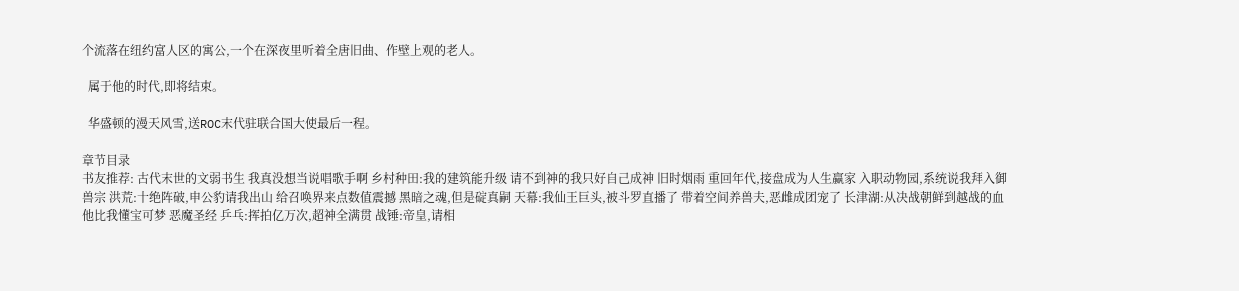个流落在纽约富人区的寓公,一个在深夜里听着全唐旧曲、作壁上观的老人。

  属于他的时代,即将结束。

  华盛顿的漫天风雪,送ROC末代驻联合国大使最后一程。

章节目录
书友推荐: 古代末世的文弱书生 我真没想当说唱歌手啊 乡村种田:我的建筑能升级 请不到神的我只好自己成神 旧时烟雨 重回年代,接盘成为人生赢家 入职动物园,系统说我拜入御兽宗 洪荒:十绝阵破,申公豹请我出山 给召唤界来点数值震撼 黑暗之魂,但是碇真嗣 天幕:我仙王巨头,被斗罗直播了 带着空间养兽夫,恶雌成团宠了 长津湖:从决战朝鲜到越战的血 他比我懂宝可梦 恶魔圣经 乒乓:挥拍亿万次,超神全满贯 战锤:帝皇,请相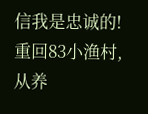信我是忠诚的! 重回83小渔村,从养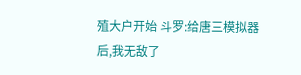殖大户开始 斗罗:给唐三模拟器后,我无敌了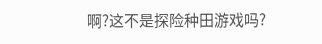啊?这不是探险种田游戏吗?